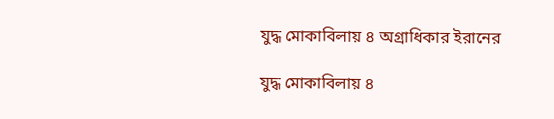যুদ্ধ মোকাবিলায় ৪ অগ্রাধিকার ইরানের

যুদ্ধ মোকাবিলায় ৪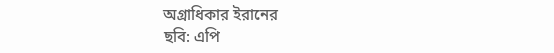অগ্রাধিকার ইরানের
ছবি: এপি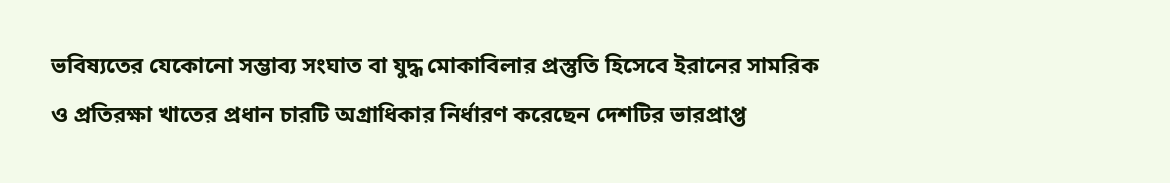ভবিষ্যতের যেকোনো সম্ভাব্য সংঘাত বা যুদ্ধ মোকাবিলার প্রস্তুতি হিসেবে ইরানের সামরিক ও প্রতিরক্ষা খাতের প্রধান চারটি অগ্রাধিকার নির্ধারণ করেছেন দেশটির ভারপ্রাপ্ত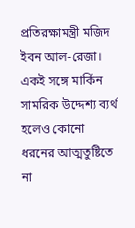প্রতিরক্ষামন্ত্রী মজিদ ইবন আল-রেজা। একই সঙ্গে মার্কিন সামরিক উদ্দেশ্য ব্যর্থ হলেও কোনো ধরনের আত্মতুষ্টিতে না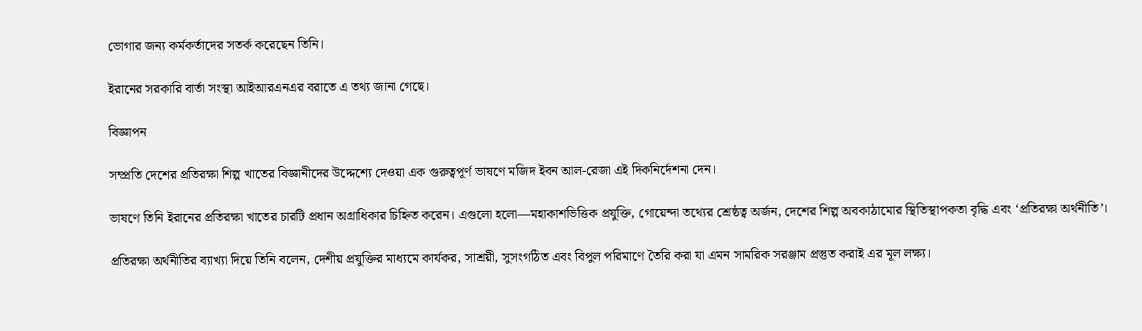ভোগার জন্য কর্মকর্তাদের সতর্ক করেছেন তিনি।

ইরানের সরকারি বার্তা সংস্থা আইআরএনএর বরাতে এ তথ্য জানা গেছে।

বিজ্ঞাপন

সম্প্রতি দেশের প্রতিরক্ষা শিল্প খাতের বিজ্ঞানীদের উদ্দেশ্যে দেওয়া এক গুরুত্বপূর্ণ ভাষণে মজিদ ইবন আল-রেজা এই দিকনির্দেশনা দেন।

ভাষণে তিনি ইরানের প্রতিরক্ষা খাতের চারটি প্রধান অগ্রাধিকার চিহ্নিত করেন। এগুলো হলো—মহাকাশভিত্তিক প্রযুক্তি, গোয়েন্দা তথ্যের শ্রেষ্ঠত্ব অর্জন, দেশের শিল্প অবকাঠামোর স্থিতিস্থাপকতা বৃদ্ধি এবং ‘প্রতিরক্ষা অর্থনীতি’।

প্রতিরক্ষা অর্থনীতির ব্যাখ্যা দিয়ে তিনি বলেন, দেশীয় প্রযুক্তির মাধ্যমে কার্যকর, সাশ্রয়ী, সুসংগঠিত এবং বিপুল পরিমাণে তৈরি করা যা এমন সামরিক সরঞ্জাম প্রস্তুত করাই এর মূল লক্ষ্য।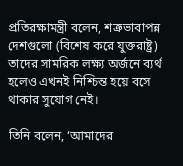প্রতিরক্ষামন্ত্রী বলেন, শত্রুভাবাপন্ন দেশগুলো (বিশেষ করে যুক্তরাষ্ট্র) তাদের সামরিক লক্ষ্য অর্জনে ব্যর্থ হলেও এখনই নিশ্চিন্ত হয়ে বসে থাকার সুযোগ নেই।

তিনি বলেন, ‘আমাদের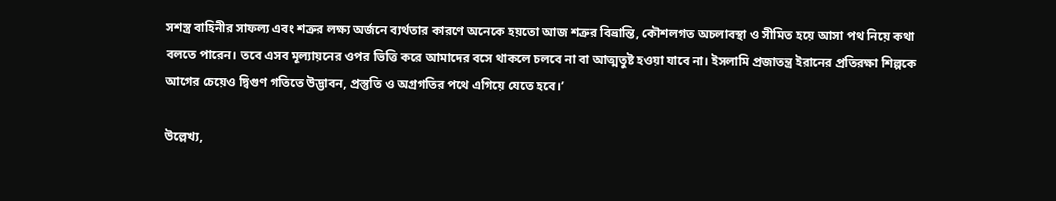সশস্ত্র বাহিনীর সাফল্য এবং শত্রুর লক্ষ্য অর্জনে ব্যর্থতার কারণে অনেকে হয়তো আজ শত্রুর বিভ্রান্তি, কৌশলগত অচলাবস্থা ও সীমিত হয়ে আসা পথ নিয়ে কথা বলতে পারেন। তবে এসব মূল্যায়নের ওপর ভিত্তি করে আমাদের বসে থাকলে চলবে না বা আত্মতুষ্ট হওয়া যাবে না। ইসলামি প্রজাতন্ত্র ইরানের প্রতিরক্ষা শিল্পকে আগের চেয়েও দ্বিগুণ গতিতে উদ্ভাবন, প্রস্তুতি ও অগ্রগতির পথে এগিয়ে যেতে হবে।’

উল্লেখ্য,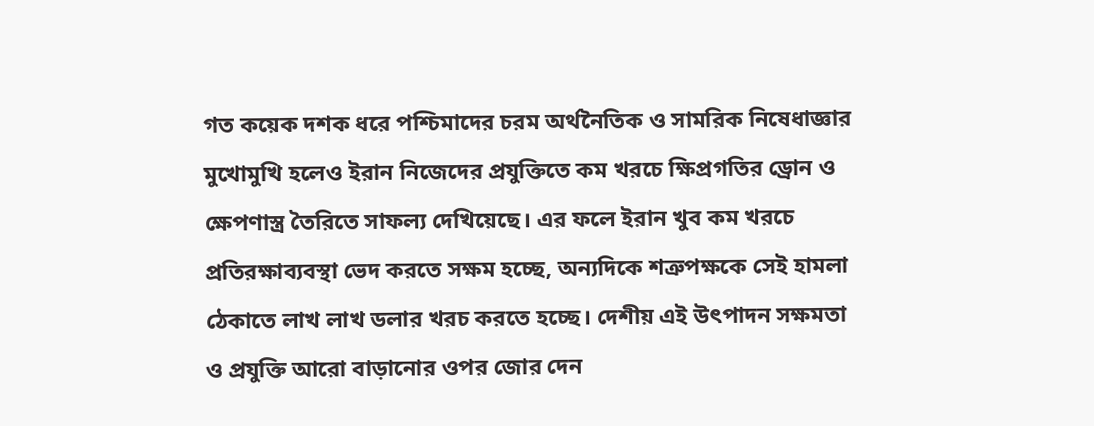গত কয়েক দশক ধরে পশ্চিমাদের চরম অর্থনৈতিক ও সামরিক নিষেধাজ্ঞার মুখোমুখি হলেও ইরান নিজেদের প্রযুক্তিতে কম খরচে ক্ষিপ্রগতির ড্রোন ও ক্ষেপণাস্ত্র তৈরিতে সাফল্য দেখিয়েছে। এর ফলে ইরান খুব কম খরচে প্রতিরক্ষাব্যবস্থা ভেদ করতে সক্ষম হচ্ছে, অন্যদিকে শত্রুপক্ষকে সেই হামলা ঠেকাতে লাখ লাখ ডলার খরচ করতে হচ্ছে। দেশীয় এই উৎপাদন সক্ষমতা ও প্রযুক্তি আরো বাড়ানোর ওপর জোর দেন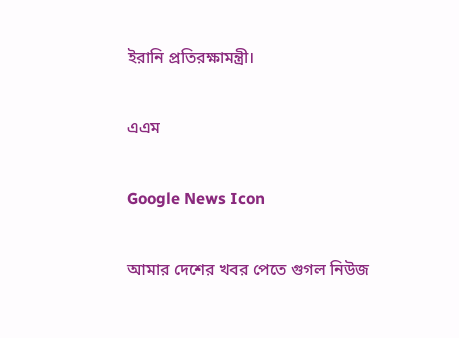ইরানি প্রতিরক্ষামন্ত্রী।

এএম

Google News Icon

আমার দেশের খবর পেতে গুগল নিউজ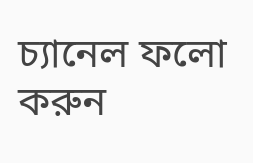চ্যানেল ফলো করুন